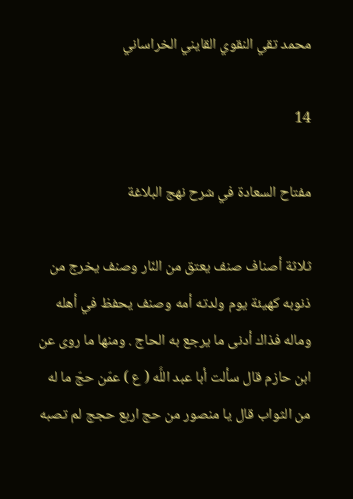محمد تقي النقوي القايني الخراساني

14

مفتاح السعادة في شرح نهج البلاغة

ثلاثة أصناف صنف يعتق من النّار وصنف يخرج من ذنوبه كهيئة يوم ولدته أمه وصنف يحفظ في أهله وماله فذاك أدنى ما يرجع به الحاج . ومنها ما روى عن ابن حازم قال سألت أبا عبد اللَّه ( ع ) عمّن حجّ ما له من الثواب قال يا منصور من حج اربع حجج لم تصبه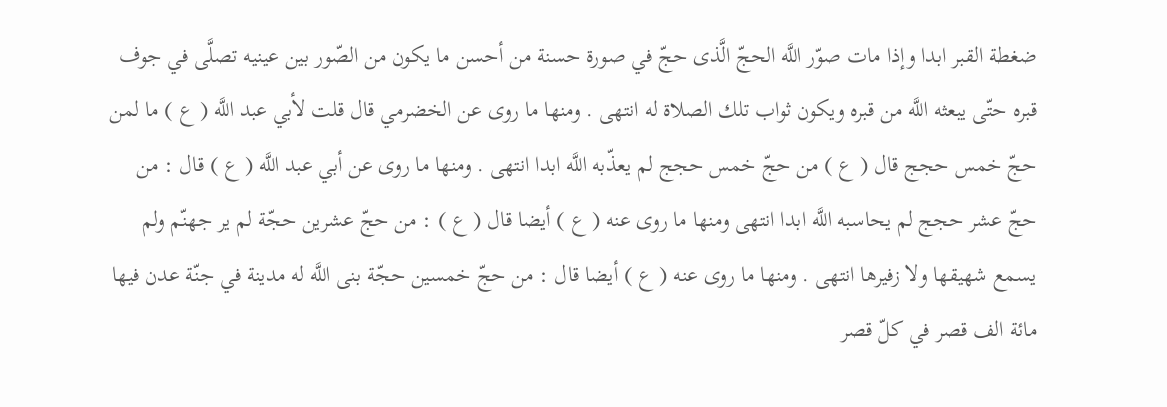ضغطة القبر ابدا وإذا مات صوّر اللَّه الحجّ الَّذى حجّ في صورة حسنة من أحسن ما يكون من الصّور بين عينيه تصلَّى في جوف قبره حتّى يبعثه اللَّه من قبره ويكون ثواب تلك الصلاة له انتهى . ومنها ما روى عن الخضرمي قال قلت لأبي عبد اللَّه ( ع ) ما لمن حجّ خمس حجج قال ( ع ) من حجّ خمس حجج لم يعذّبه اللَّه ابدا انتهى . ومنها ما روى عن أبي عبد اللَّه ( ع ) قال : من حجّ عشر حجج لم يحاسبه اللَّه ابدا انتهى ومنها ما روى عنه ( ع ) أيضا قال ( ع ) : من حجّ عشرين حجّة لم ير جهنّم ولم يسمع شهيقها ولا زفيرها انتهى . ومنها ما روى عنه ( ع ) أيضا قال : من حجّ خمسين حجّة بنى اللَّه له مدينة في جنّة عدن فيها مائة الف قصر في كلّ قصر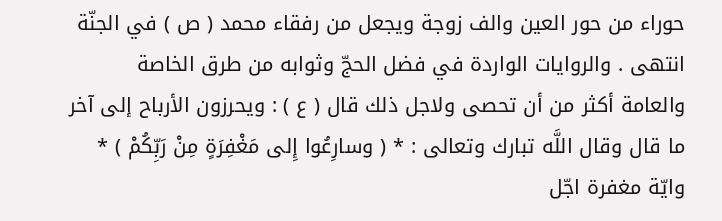حوراء من حور العين والف زوجة ويجعل من رفقاء محمد ( ص ) في الجنّة انتهى . والروايات الواردة في فضل الحجّ وثوابه من طرق الخاصة والعامة أكثر من أن تحصى ولاجل ذلك قال ( ع ) : ويحرزون الأرباح إلى آخر ما قال وقال اللَّه تبارك وتعالى : * ( وسارِعُوا إِلى مَغْفِرَةٍ مِنْ رَبِّكُمْ ) * وايّة مغفرة اجّل